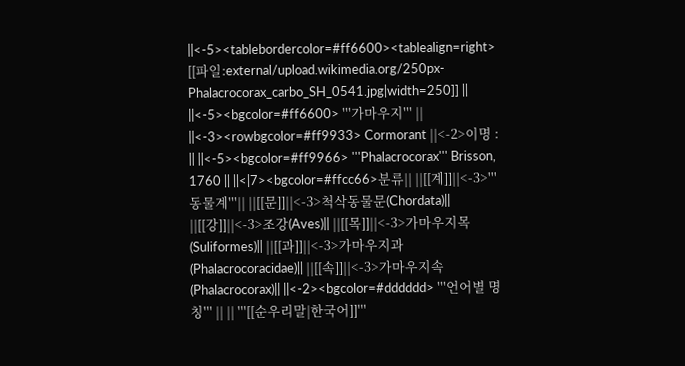||<-5><tablebordercolor=#ff6600><tablealign=right> [[파일:external/upload.wikimedia.org/250px-Phalacrocorax_carbo_SH_0541.jpg|width=250]] || ||<-5><bgcolor=#ff6600> '''가마우지''' || ||<-3><rowbgcolor=#ff9933> Cormorant ||<-2>이명 : || ||<-5><bgcolor=#ff9966> '''Phalacrocorax''' Brisson, 1760 || ||<|7><bgcolor=#ffcc66>분류|| ||[[계]]||<-3>'''동물계'''|| ||[[문]]||<-3>척삭동물문(Chordata)|| ||[[강]]||<-3>조강(Aves)|| ||[[목]]||<-3>가마우지목(Suliformes)|| ||[[과]]||<-3>가마우지과(Phalacrocoracidae)|| ||[[속]]||<-3>가마우지속(Phalacrocorax)|| ||<-2><bgcolor=#dddddd> '''언어별 명칭''' || || '''[[순우리말|한국어]]'''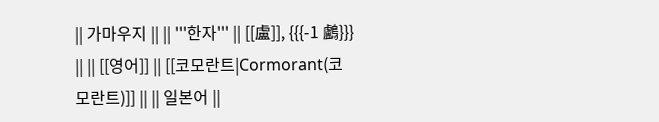|| 가마우지 || || '''한자''' || [[盧]], {{{-1 鸕}}} || || [[영어]] || [[코모란트|Cormorant(코모란트)]] || || 일본어 ||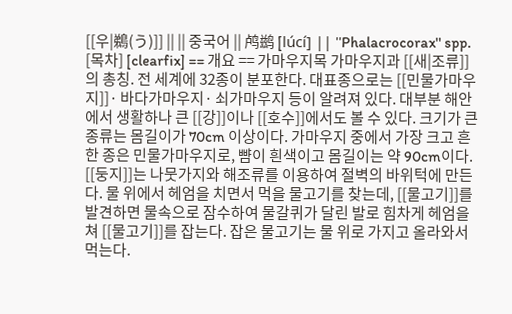[[우|鵜(う)]] || || 중국어 || 鸬鹚 [lúcí] || ''Phalacrocorax'' spp. [목차] [clearfix] == 개요 == 가마우지목 가마우지과 [[새|조류]]의 총칭. 전 세계에 32종이 분포한다. 대표종으로는 [[민물가마우지]]· 바다가마우지· 쇠가마우지 등이 알려져 있다. 대부분 해안에서 생활하나 큰 [[강]]이나 [[호수]]에서도 볼 수 있다. 크기가 큰 종류는 몸길이가 70cm 이상이다. 가마우지 중에서 가장 크고 흔한 종은 민물가마우지로, 뺨이 흰색이고 몸길이는 약 90cm이다. [[둥지]]는 나뭇가지와 해조류를 이용하여 절벽의 바위턱에 만든다. 물 위에서 헤엄을 치면서 먹을 물고기를 찾는데, [[물고기]]를 발견하면 물속으로 잠수하여 물갈퀴가 달린 발로 힘차게 헤엄을 쳐 [[물고기]]를 잡는다. 잡은 물고기는 물 위로 가지고 올라와서 먹는다.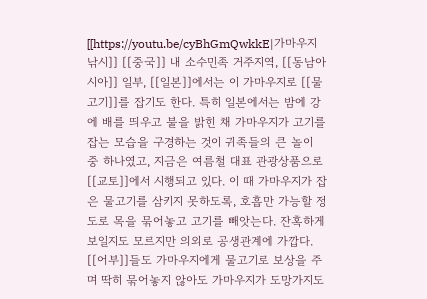[[https://youtu.be/cyBhGmQwkkE|가마우지 낚시]] [[중국]] 내 소수민족 거주지역, [[동남아시아]] 일부, [[일본]]에서는 이 가마우지로 [[물고기]]를 잡기도 한다. 특히 일본에서는 밤에 강에 배를 띄우고 불을 밝힌 채 가마우지가 고기를 잡는 모습을 구경하는 것이 귀족들의 큰 놀이 중 하나였고, 지금은 여름철 대표 관광상품으로 [[교토]]에서 시행되고 있다. 이 때 가마우지가 잡은 물고기를 삼키지 못하도록, 호흡만 가능할 정도로 목을 묶어놓고 고기를 빼앗는다. 잔혹하게 보일지도 모르지만 의외로 공생관계에 가깝다. [[어부]]들도 가마우지에게 물고기로 보상을 주며 딱히 묶어놓지 않아도 가마우지가 도망가지도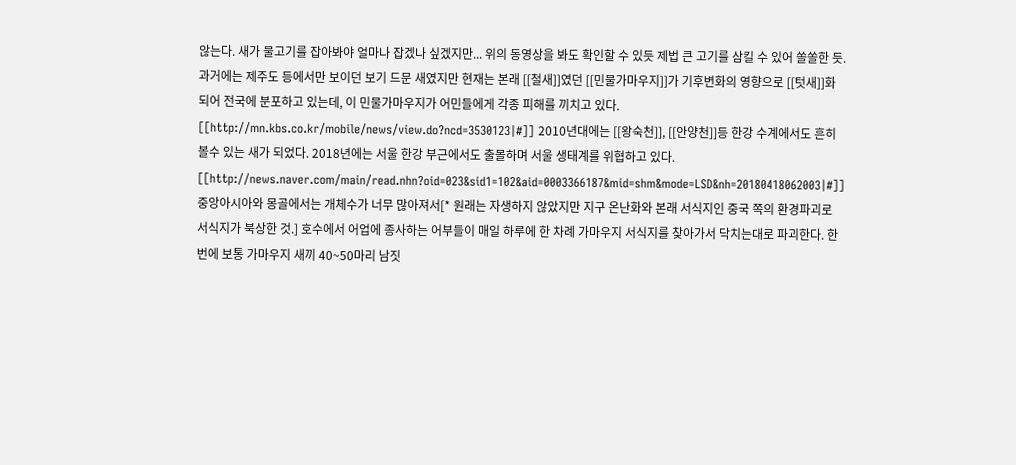않는다. 새가 물고기를 잡아봐야 얼마나 잡겠나 싶겠지만... 위의 동영상을 봐도 확인할 수 있듯 제법 큰 고기를 삼킬 수 있어 쏠쏠한 듯. 과거에는 제주도 등에서만 보이던 보기 드문 새였지만 현재는 본래 [[철새]]였던 [[민물가마우지]]가 기후변화의 영향으로 [[텃새]]화되어 전국에 분포하고 있는데, 이 민물가마우지가 어민들에게 각종 피해를 끼치고 있다. [[http://mn.kbs.co.kr/mobile/news/view.do?ncd=3530123|#]] 2010년대에는 [[왕숙천]], [[안양천]]등 한강 수계에서도 흔히 볼수 있는 새가 되었다. 2018년에는 서울 한강 부근에서도 출몰하며 서울 생태계를 위협하고 있다. [[http://news.naver.com/main/read.nhn?oid=023&sid1=102&aid=0003366187&mid=shm&mode=LSD&nh=20180418062003|#]] 중앙아시아와 몽골에서는 개체수가 너무 많아져서[* 원래는 자생하지 않았지만 지구 온난화와 본래 서식지인 중국 쪽의 환경파괴로 서식지가 북상한 것.] 호수에서 어업에 종사하는 어부들이 매일 하루에 한 차례 가마우지 서식지를 찾아가서 닥치는대로 파괴한다. 한 번에 보통 가마우지 새끼 40~50마리 남짓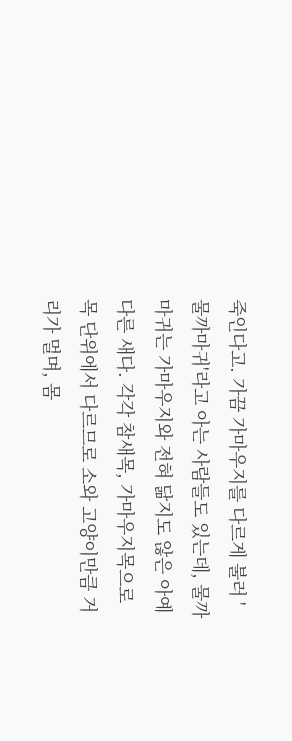죽인다고. 가끔 가마우지를 다르게 불러 '물까마귀'라고 아는 사람들도 있는데, 물까마귀는 가마우지와 전혀 닮지도 않은 아예 다른 새다. 각각 참새목, 가마우지목으로 목 단위에서 다르므로 소와 고양이만큼 거리가 멀며, 몸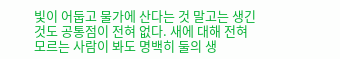빛이 어둡고 물가에 산다는 것 말고는 생긴 것도 공통점이 전혀 없다. 새에 대해 전혀 모르는 사람이 봐도 명백히 둘의 생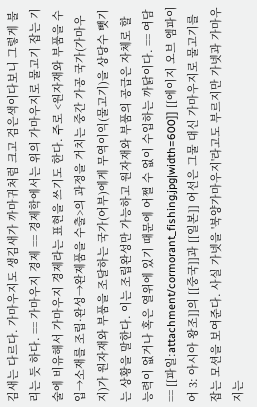김새는 다르다. 가마우지도 생김새가 까마귀처럼 크고 검은색이다보니 그렇게 불리는 듯 하다. == 가마우지 경제 == 경제학에서는 위의 가마우지로 물고기 잡는 기술에 비유해서 가마우지 경제라는 표현을 쓰기도 한다. 주로 <원자재와 부품을 수입→소재를 조립·완성→완제품을 수출>의 과정을 거치는 중간 가공 국가(가마우지)가 원자재와 부품을 조달하는 국가(어부)에게 무역이익(물고기)을 상당수 뺏기는 상황을 말한다. 이는 조립완성만 가능하고 원자재와 부품의 공급은 자체로 할 능력이 없거나 혹은 열위에 있기 때문에 어쩔 수 없이 수입하는 까닭이다. == 여담 == [[파일:attachment/cormorant_fishing.jpg|width=600]] [[에이지 오브 엠파이어 3: 아시아 왕조]]의 [[중국]]과 [[일본]] 어선은 그물 대신 가마우지로 물고기를 잡는 모션을 보여준다. 사실 가넷을 '북양가마우지'라고도 부르지만 가넷과 가마우지는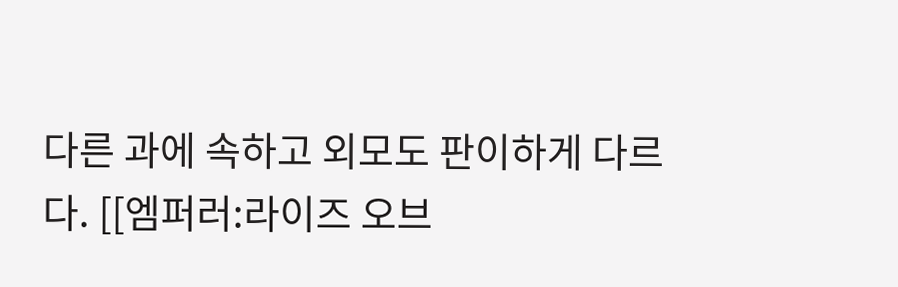다른 과에 속하고 외모도 판이하게 다르다. [[엠퍼러:라이즈 오브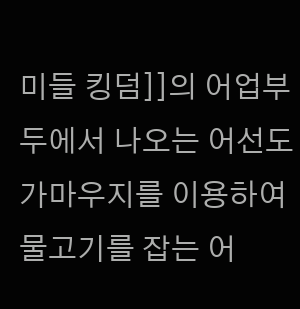미들 킹덤]]의 어업부두에서 나오는 어선도 가마우지를 이용하여 물고기를 잡는 어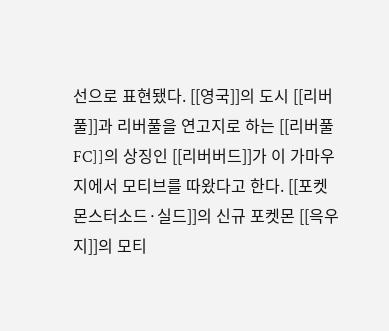선으로 표현됐다. [[영국]]의 도시 [[리버풀]]과 리버풀을 연고지로 하는 [[리버풀 FC]]의 상징인 [[리버버드]]가 이 가마우지에서 모티브를 따왔다고 한다. [[포켓몬스터소드·실드]]의 신규 포켓몬 [[윽우지]]의 모티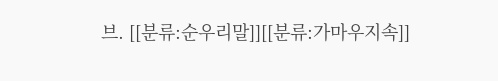브. [[분류:순우리말]][[분류:가마우지속]]